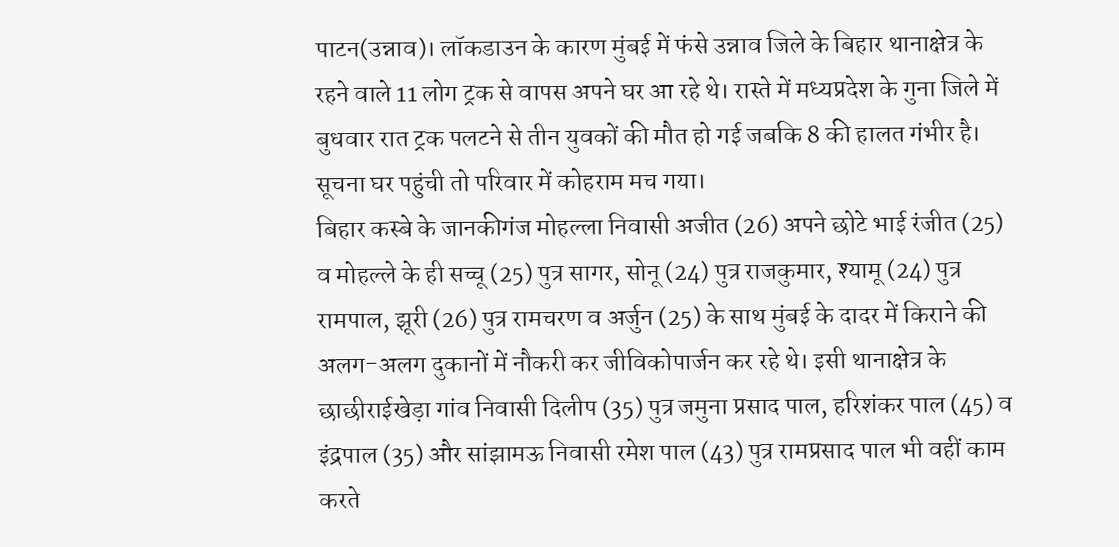पाटन(उन्नाव)। लॉकडाउन के कारण मुंबई में फंसे उन्नाव जिले के बिहार थानाक्षेत्र के रहने वाले 11 लोग ट्रक से वापस अपने घर आ रहे थे। रास्ते में मध्यप्रदेश के गुना जिले में बुधवार रात ट्रक पलटने से तीन युवकों की मौत हो गई जबकि 8 की हालत गंभीर है। सूचना घर पहुंची तो परिवार में कोहराम मच गया।
बिहार कस्बे के जानकीगंज मोहल्ला निवासी अजीत (26) अपने छोटे भाई रंजीत (25) व मोहल्ले के ही सच्चू (25) पुत्र सागर, सोनू (24) पुत्र राजकुमार, श्यामू (24) पुत्र रामपाल, झूरी (26) पुत्र रामचरण व अर्जुन (25) के साथ मुंबई के दादर में किराने की अलग-अलग दुकानों में नौकरी कर जीविकोपार्जन कर रहे थे। इसी थानाक्षेत्र के छाछीराईखेड़ा गांव निवासी दिलीप (35) पुत्र जमुना प्रसाद पाल, हरिशंकर पाल (45) व इंद्रपाल (35) और सांझामऊ निवासी रमेश पाल (43) पुत्र रामप्रसाद पाल भी वहीं काम करते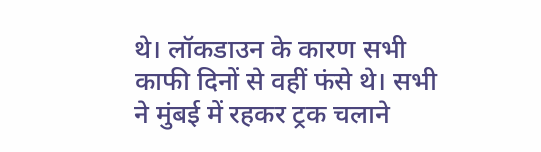थे। लॉकडाउन के कारण सभी काफी दिनों से वहीं फंसे थे। सभी ने मुंबई में रहकर ट्रक चलाने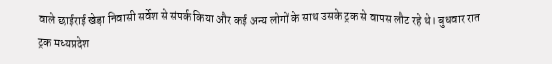वाले छाईराई खेड़ा निवासी सर्वेश से संपर्क किया और कई अन्य लोगों के साथ उसके ट्रक से वापस लौट रहे थे। बुधवार रात ट्रक मध्यप्रदेश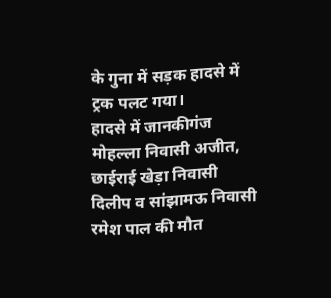के गुना में सड़क हादसे में ट्रक पलट गया।
हादसे में जानकीगंज मोहल्ला निवासी अजीत, छाईराई खेड़ा निवासी दिलीप व सांझामऊ निवासी रमेश पाल की मौत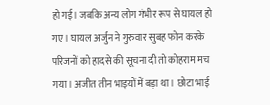हो गई। जबकि अन्य लोग गंभीर रूप से घायल हो गए। घायल अर्जुन ने गुरुवार सुबह फोन करके परिजनों को हादसे की सूचना दी तो कोहराम मच गया। अजीत तीन भाइयों में बड़ा था। छोटा भाई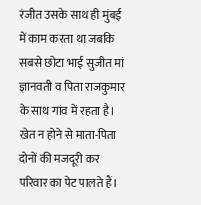रंजीत उसके साथ ही मुंबई में काम करता था जबकि सबसे छोटा भाई सुजीत मां ज्ञानवती व पिता राजकुमार के साथ गांव में रहता है। खेत न होने से माता-पिता दोनों की मजदूरी कर परिवार का पेट पालते हैं।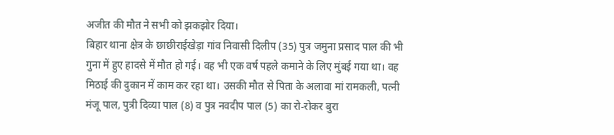अजीत की मौत ने सभी को झकझोर दिया।
बिहार थाना क्षेत्र के छाछीराईखेड़ा गांव निवासी दिलीप (35) पुत्र जमुना प्रसाद पाल की भी गुना में हुए हादसे में मौत हो गई। वह भी एक वर्ष पहले कमाने के लिए मुंबई गया था। वह मिठाई की दुकान में काम कर रहा था। उसकी मौत से पिता के अलावा मां रामकली, पत्नी मंजू पाल, पुत्री दिव्या पाल (8) व पुत्र नवदीप पाल (5) का रो-रोकर बुरा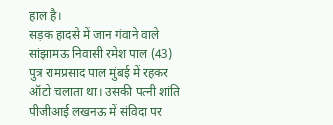हाल है।
सड़क हादसे में जान गंवाने वाले सांझामऊ निवासी रमेश पाल (43) पुत्र रामप्रसाद पाल मुंबई में रहकर ऑटो चलाता था। उसकी पत्नी शांति पीजीआई लखनऊ में संविदा पर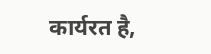कार्यरत है,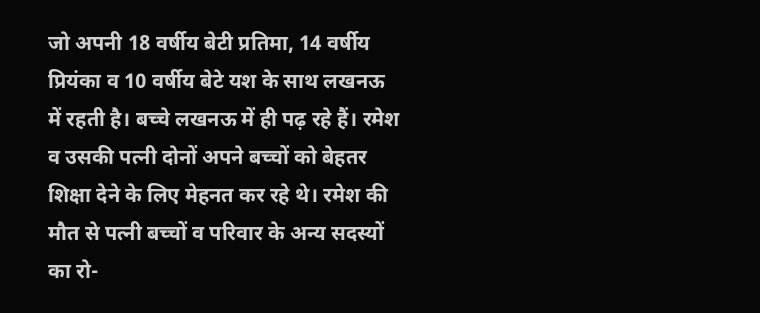जो अपनी 18 वर्षीय बेटी प्रतिमा, 14 वर्षीय प्रियंका व 10 वर्षीय बेटे यश के साथ लखनऊ में रहती है। बच्चे लखनऊ में ही पढ़ रहे हैं। रमेश व उसकी पत्नी दोनों अपने बच्चों को बेहतर शिक्षा देने के लिए मेहनत कर रहे थे। रमेश की मौत से पत्नी बच्चों व परिवार के अन्य सदस्यों का रो-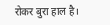रोकर बुरा हाल है।